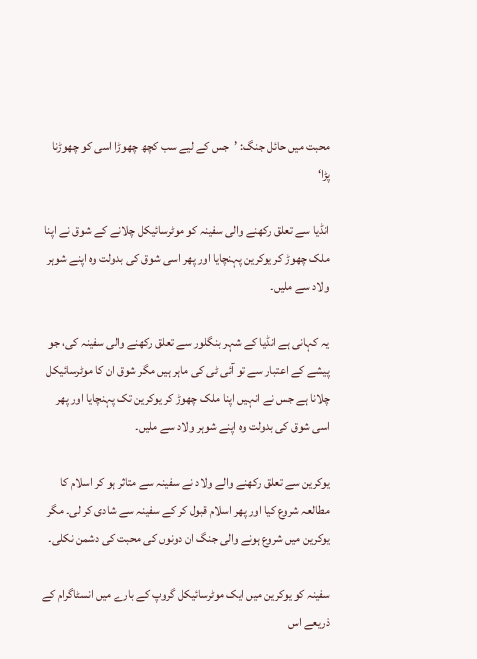محبت میں حائل جنگ: ’جس کے لیے سب کچھ چھوڑا اسی کو چھوڑنا پڑا‘

انڈیا سے تعلق رکھنے والی سفینہ کو موٹرسائیکل چلانے کے شوق نے اپنا ملک چھوڑ کر یوکرین پہنچایا اور پھر اسی شوق کی بدولت وہ اپنے شوہر ولاد سے ملیں۔

یہ کہانی ہے انڈیا کے شہر بنگلور سے تعلق رکھنے والی سفینہ کی، جو پیشے کے اعتبار سے تو آئی ٹی کی ماہر ہیں مگر شوق ان کا موٹرسائیکل چلانا ہے جس نے انہیں اپنا ملک چھوڑ کر یوکرین تک پہنچایا اور پھر اسی شوق کی بدولت وہ اپنے شوہر ولاد سے ملیں۔

یوکرین سے تعلق رکھنے والے ولاد نے سفینہ سے متاثر ہو کر اسلام کا مطالعہ شروع کیا اور پھر اسلام قبول کر کے سفینہ سے شادی کر لی۔ مگر یوکرین میں شروع ہونے والی جنگ ان دونوں کی محبت کی دشمن نکلی۔

سفینہ کو یوکرین میں ایک موٹرسائیکل گروپ کے بارے میں انسٹاگرام کے ذریعے اس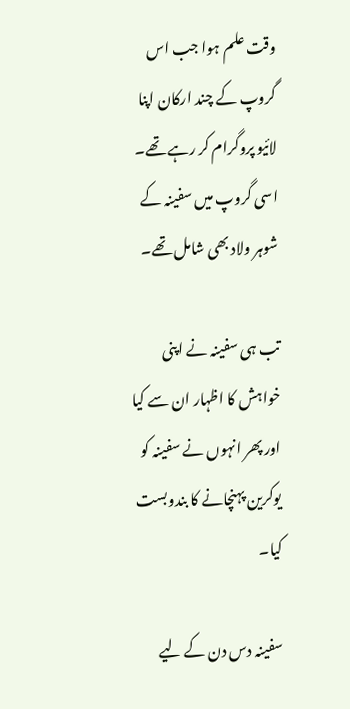وقت علم ہوا جب اس گروپ کے چند ارکان اپنا لائیو پروگرام کر رہے تھے۔ اسی گروپ میں سفینہ کے شوہر ولاد بھی شامل تھے۔

تب ہی سفینہ نے اپنی خواہش کا اظہار ان سے کیا اور پھر انہوں نے سفینہ کو یوکرین پہنچانے کا بندوبست کیا۔

سفینہ دس دن کے لیے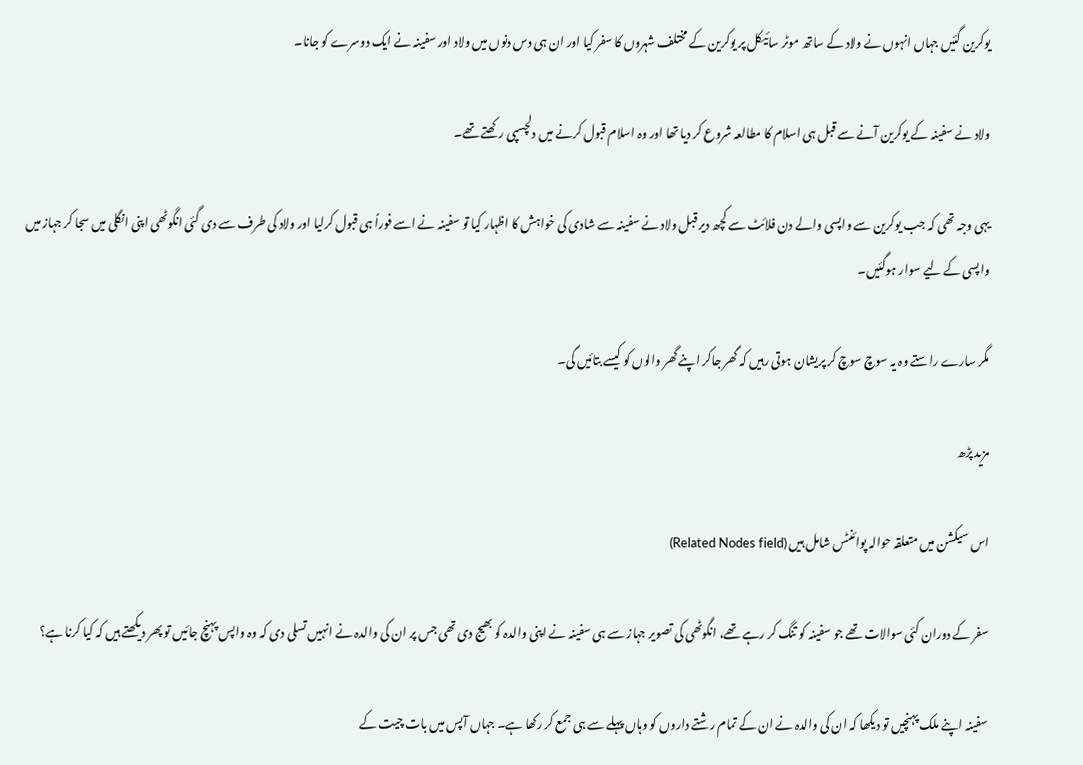یوکرین گئیں جہاں انہوں نے ولاد کے ساتھ موٹر سائیکل پر یوکرین کے مختلف شہروں کا سفر کیا اور ان ہی دس دنوں میں ولاد اور سفینہ نے ایک دوسرے کو جانا۔

ولاد نے سفینہ کے یوکرین آنے سے قبل ہی اسلام کا مطالعہ شروع کر دیا تھا اور وہ اسلام قبول کرنے میں دلچسپی رکھتے تھے۔

یہی وجہ تھی کہ جب یوکرین سے واپسی والے دن فلائٹ سے کچھ دیر قبل ولاد نے سفینہ سے شادی کی خواہش کا اظہار کیا تو سفینہ نے اسے فوراً ہی قبول کرلیا اور ولاد کی طرف سے دی گئی انگوٹھی اپنی انگلی میں سجا کر جہاز میں واپسی کے لیے سوار ہوگئیں۔

مگر سارے راستے وہ یہ سوچ سوچ کر پریشان ہوتی رہیں کہ گھر جاکر اپنے گھر والوں کو کیسے بتائیں گی۔

مزید پڑھ

اس سیکشن میں متعلقہ حوالہ پوائنٹس شامل ہیں (Related Nodes field)

سفر کے دوران کئی سوالات تھے جو سفینہ کو تنگ کر رہے تھے، انگوٹھی کی تصویر جہاز سے ہی سفینہ نے اپنی والدہ کو بھیج دی تھی جس پر ان کی والدہ نے انہیں تسلی دی کہ وہ واپس پہنچ جائیں تو پھر دیکھتے ہیں کہ کیا کرنا ہے؟

سفینہ اپنے ملک پہنچیں تو دیکھا کہ ان کی والدہ نے ان کے تمام رشتے داروں کو وہاں پہلے سے ہی جمع کر رکھا ہے۔ جہاں آپس میں بات چیت کے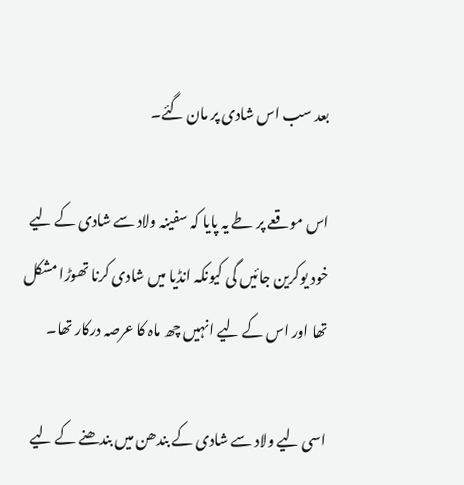بعد سب اس شادی پر مان گئے۔

اس موقعے پر طے یہ پایا کہ سفینہ ولاد سے شادی کے لیے خود یوکرین جائیں گی کیونکہ انڈیا میں شادی کرنا تھوڑا مشکل تھا اور اس کے لیے انہیں چھ ماہ کا عرصہ درکار تھا۔

اسی لیے ولاد سے شادی کے بندھن میں بندھنے کے لیے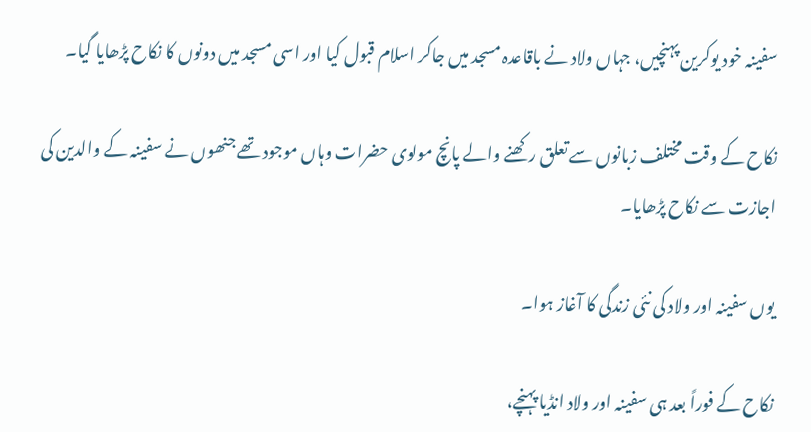سفینہ خود یوکرین پہنچیں، جہاں ولاد نے باقاعدہ مسجد میں جاکر اسلام قبول کیا اور اسی مسجد میں دونوں کا نکاح پڑھایا گیا۔

نکاح کے وقت مختلف زبانوں سے تعلق رکھنے والے پانچ مولوی حضرات وہاں موجود تھے جنھوں نے سفینہ کے والدین کی اجازت سے نکاح پڑھایا۔

یوں سفینہ اور ولاد کی نئی زندگی کا آغاز ہوا۔

نکاح کے فوراً بعد ہی سفینہ اور ولاد انڈیا پہنچے،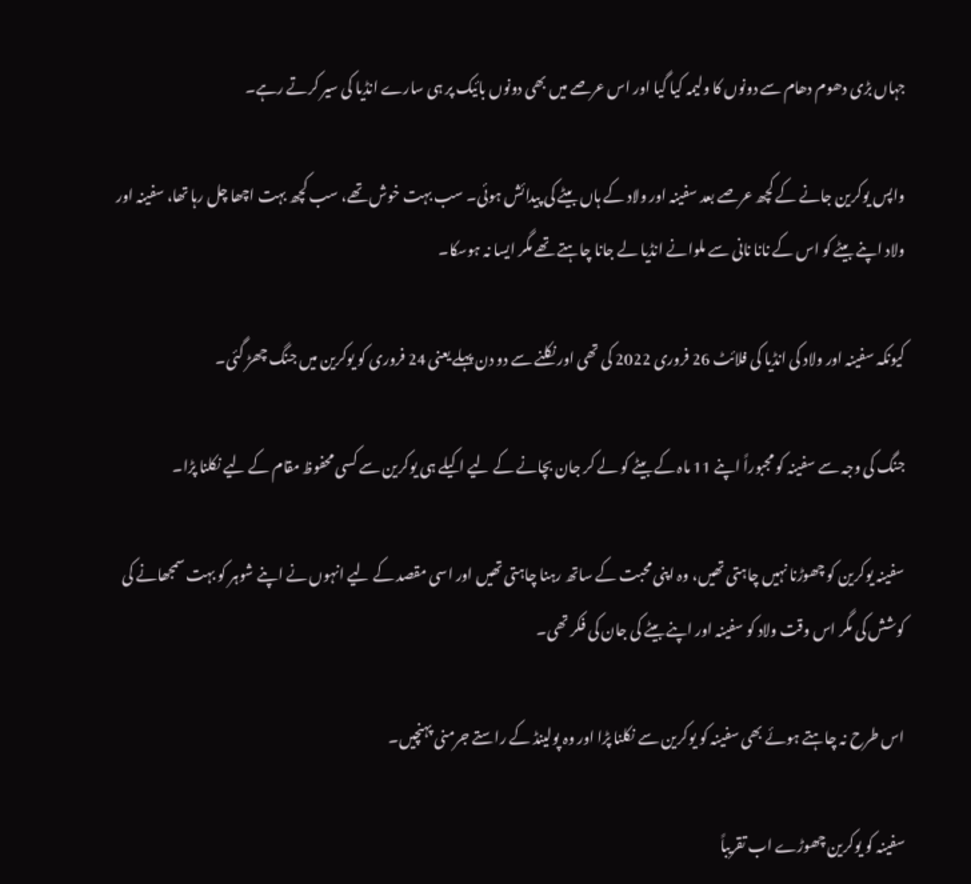جہاں بڑی دھوم دھام سے دونوں کا ولیمہ کیا گیا اور اس عرصے میں بھی دونوں بائیک پر ہی سارے انڈیا کی سیر کرتے رہے۔

واپس یوکرین جانے کے کچھ عرصے بعد سفینہ اور ولاد کے ہاں بیٹے کی پیدائش ہوئی۔ سب بہت خوش تھے، سب کچھ بہت اچھا چل رہا تھا، سفینہ اور ولاد اپنے بیٹے کو اس کے نانا نانی سے ملوانے انڈیا لے جانا چاہتے تھے مگر ایسا نہ ہوسکا۔

کیونکہ سفینہ اور ولاد کی انڈیا کی فلائٹ 26 فروری 2022 کی تھی اور نکلنے سے دو دن پہلے یعنی 24 فروری کو یوکرین میں جنگ چھڑ گئی۔

جنگ کی وجہ سے سفینہ کو مجبوراً اپنے 11 ماہ کے بیٹے کو لے کر جان بچانے کے لیے اکیلے ہی یوکرین سے کسی محفوظ مقام کے لیے نکلنا پڑا۔

سفینہ یوکرین کو چھوڑنا نہیں چاہتی تھیں، وہ اپنی محبت کے ساتھ رہنا چاہتی تھیں اور اسی مقصد کے لیے انہوں نے اپنے شوہر کو بہت سمجھانے کی کوشش کی مگر اس وقت ولاد کو سفینہ اور اپنے بیٹے کی جان کی فکر تھی۔

اس طرح نہ چاہتے ہوئے بھی سفینہ کو یوکرین سے نکلنا پڑا اور وہ پولینڈ کے راستے جرمنی پہنچیں۔

سفینہ کو یوکرین چھوڑے اب تقریباً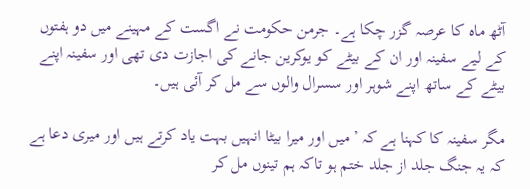آٹھ ماہ کا عرصہ گزر چکا ہے۔ جرمن حکومت نے اگست کے مہینے میں دو ہفتوں کے لیے سفینہ اور ان کے بیٹے کو یوکرین جانے کی اجازت دی تھی اور سفینہ اپنے بیٹے کے ساتھ اپنے شوہر اور سسرال والوں سے مل کر آئی ہیں۔

مگر سفینہ کا کہنا ہے کہ ’میں اور میرا بیٹا انہیں بہت یاد کرتے ہیں اور میری دعا ہے کہ یہ جنگ جلد از جلد ختم ہو تاکہ ہم تینوں مل کر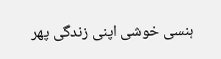ہنسی خوشی اپنی زندگی پھر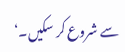سے شروع کر سکیں۔‘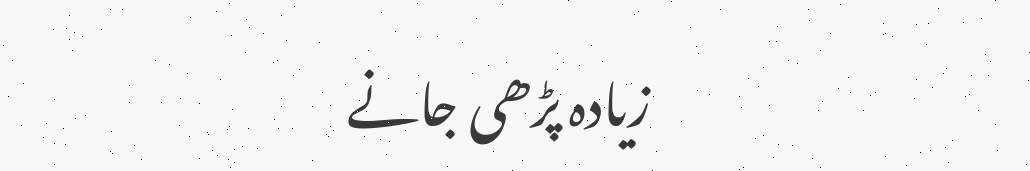زیادہ پڑھی جانے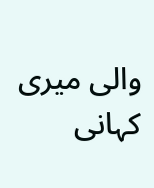والی میری کہانی